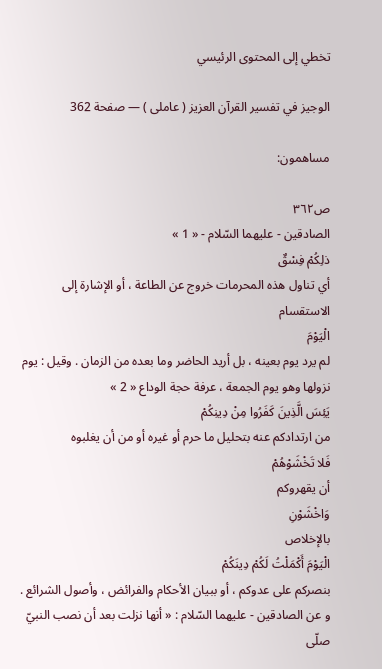تخطي إلى المحتوى الرئيسي

الوجيز في تفسير القرآن العزيز ( عاملى ) — صفحة 362

مساهمون:

ص٣٦٢
الصادقين - عليهما السّلام - « 1 »
ذلِكُمْ فِسْقٌ
أي تناول هذه المحرمات خروج عن الطاعة ، أو الإشارة إلى الاستقسام
الْيَوْمَ
لم يرد يوم بعينه ، بل أريد الحاضر وما بعده من الزمان . وقيل : يوم نزولها وهو يوم الجمعة ، عرفة حجة الوداع « 2 »
يَئِسَ الَّذِينَ كَفَرُوا مِنْ دِينِكُمْ
من ارتدادكم عنه بتحليل ما حرم أو غيره أو من أن يغلبوه
فَلا تَخْشَوْهُمْ
أن يقهروكم
وَاخْشَوْنِ
بالإخلاص
الْيَوْمَ أَكْمَلْتُ لَكُمْ دِينَكُمْ
بنصركم على عدوكم ، أو ببيان الأحكام والفرائض ، وأصول الشرائع . و عن الصادقين - عليهما السّلام : « أنها نزلت بعد أن نصب النبيّ صلّى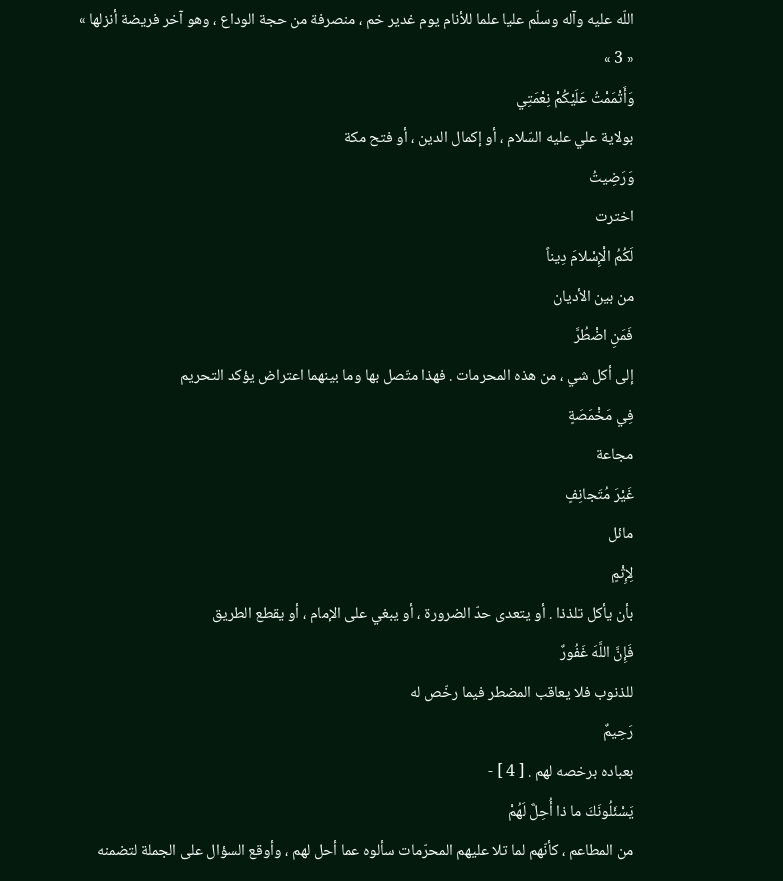اللّه عليه وآله وسلّم عليا علما للأنام يوم غدير خم ، منصرفة من حجة الوداع ، وهو آخر فريضة أنزلها » « 3 »
وَأَتْمَمْتُ عَلَيْكُمْ نِعْمَتِي
بولاية علي عليه السّلام ، أو إكمال الدين ، أو فتح مكة
وَرَضِيتُ
اخترت
لَكُمُ الْإِسْلامَ دِيناً
من بين الأديان
فَمَنِ اضْطُرَّ
إلى أكل شي ، من هذه المحرمات . فهذا متّصل بها وما بينهما اعتراض يؤكد التحريم
فِي مَخْمَصَةٍ
مجاعة
غَيْرَ مُتَجانِفٍ
مائل
لِإِثْمٍ
بأن يأكل تلذذا . أو يتعدى حدّ الضرورة ، أو يبغي على الإمام ، أو يقطع الطريق
فَإِنَّ اللَّهَ غَفُورٌ
للذنوب فلا يعاقب المضطر فيما رخّص له
رَحِيمٌ
بعباده برخصه لهم . [ 4 ] -
يَسْئَلُونَكَ ما ذا أُحِلَّ لَهُمْ
من المطاعم ، كأنّهم لما تلا عليهم المحرّمات سألوه عما أحل لهم ، وأوقع السؤال على الجملة لتضمنه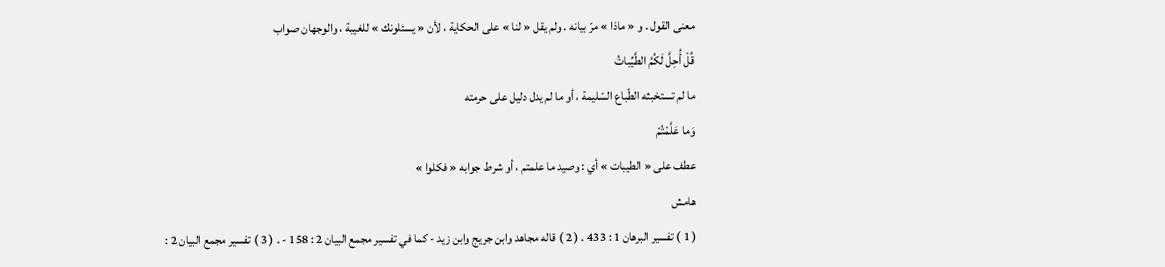معنى القول . و « ماذا » مرّ بيانه . ولم يقل « لنا » على الحكاية ، لأن « يسئلونك » للغيبة ، والوجهان صواب
قُلْ أُحِلَّ لَكُمُ الطَّيِّباتُ
ما لم تستخبثه الطّباع السّليمة ، أو ما لم يدل دليل على حرمته
وَما عَلَّمْتُمْ
عطف على « الطيبات » أي : وصيد ما علمتم ، أو شرط جوابه « فكلوا »
هامش
( 1 ) تفسير البرهان 1 : 433 . ( 2 ) قاله مجاهد وابن جريج وابن زيد - كما في تفسير مجمع البيان 2 : 158 - . ( 3 ) تفسير مجمع البيان 2 :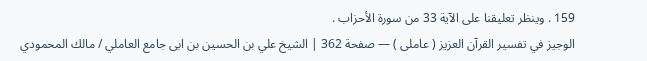159 . وينظر تعليقنا على الآية 33 من سورة الأحزاب .
الوجيز في تفسير القرآن العزيز ( عاملى ) — صفحة 362 | الشيخ علي بن الحسين بن ابى جامع العاملي / مالك المحمودي